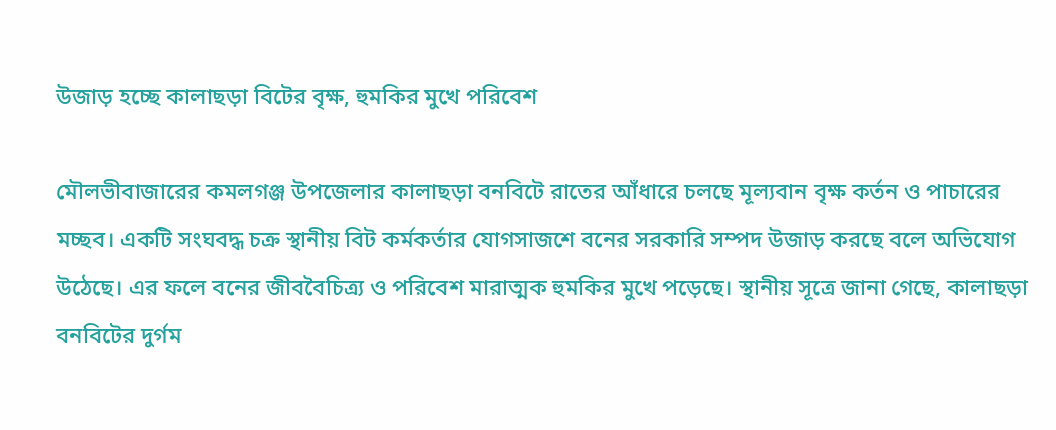উজাড় হচ্ছে কালাছড়া বিটের বৃক্ষ, হুমকির মুখে পরিবেশ

মৌলভীবাজারের কমলগঞ্জ উপজেলার কালাছড়া বনবিটে রাতের আঁধারে চলছে মূল্যবান বৃক্ষ কর্তন ও পাচারের মচ্ছব। একটি সংঘবদ্ধ চক্র স্থানীয় বিট কর্মকর্তার যোগসাজশে বনের সরকারি সম্পদ উজাড় করছে বলে অভিযোগ উঠেছে। এর ফলে বনের জীববৈচিত্র্য ও পরিবেশ মারাত্মক হুমকির মুখে পড়েছে। স্থানীয় সূত্রে জানা গেছে, কালাছড়া বনবিটের দুর্গম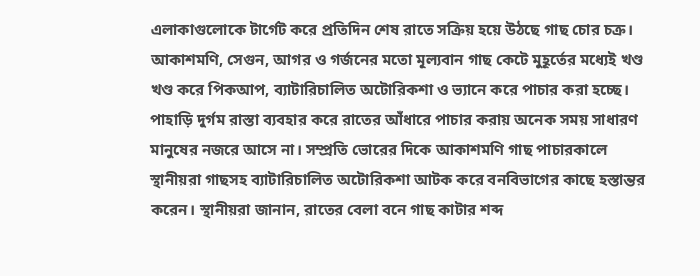এলাকাগুলোকে টার্গেট করে প্রতিদিন শেষ রাতে সক্রিয় হয়ে উঠছে গাছ চোর চক্র। আকাশমণি, সেগুন, আগর ও গর্জনের মতো মূল্যবান গাছ কেটে মুহূর্তের মধ্যেই খণ্ড খণ্ড করে পিকআপ, ব্যাটারিচালিত অটোরিকশা ও ভ্যানে করে পাচার করা হচ্ছে। পাহাড়ি দুর্গম রাস্তা ব্যবহার করে রাতের আঁধারে পাচার করায় অনেক সময় সাধারণ মানুষের নজরে আসে না। সম্প্রতি ভোরের দিকে আকাশমণি গাছ পাচারকালে স্থানীয়রা গাছসহ ব্যাটারিচালিত অটোরিকশা আটক করে বনবিভাগের কাছে হস্তান্তর করেন। স্থানীয়রা জানান, রাতের বেলা বনে গাছ কাটার শব্দ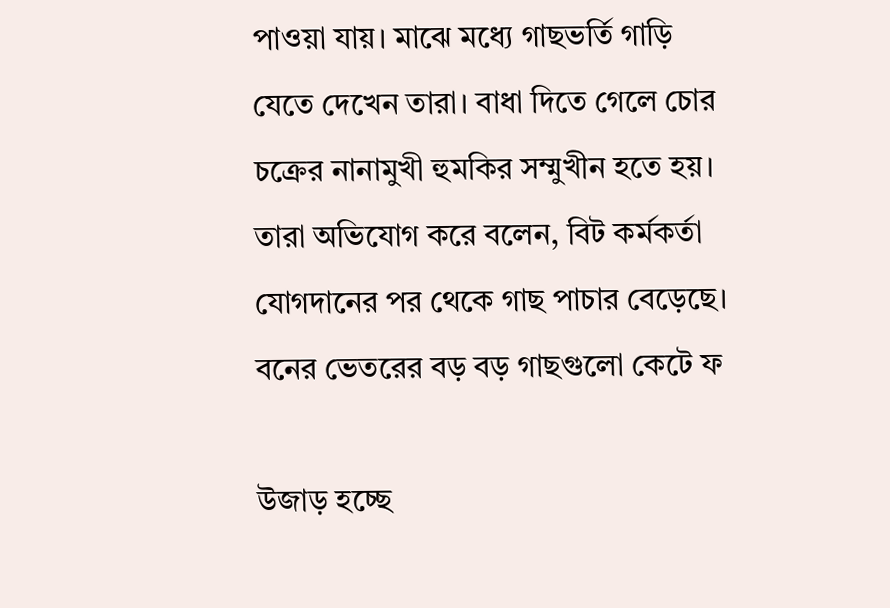পাওয়া যায়। মাঝে মধ্যে গাছভর্তি গাড়ি যেতে দেখেন তারা। বাধা দিতে গেলে চোর চক্রের নানামুখী হুমকির সম্মুখীন হতে হয়। তারা অভিযোগ করে বলেন, বিট কর্মকর্তা যোগদানের পর থেকে গাছ পাচার বেড়েছে। বনের ভেতরের বড় বড় গাছগুলো কেটে ফ

উজাড় হচ্ছে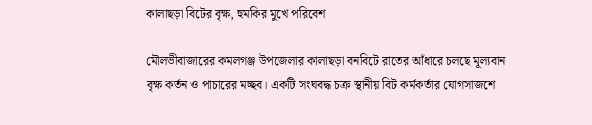কালাছড়া বিটের বৃক্ষ, হুমকির মুখে পরিবেশ

মৌলভীবাজারের কমলগঞ্জ উপজেলার কালাছড়া বনবিটে রাতের আঁধারে চলছে মূল্যবান বৃক্ষ কর্তন ও পাচারের মচ্ছব। একটি সংঘবদ্ধ চক্র স্থানীয় বিট কর্মকর্তার যোগসাজশে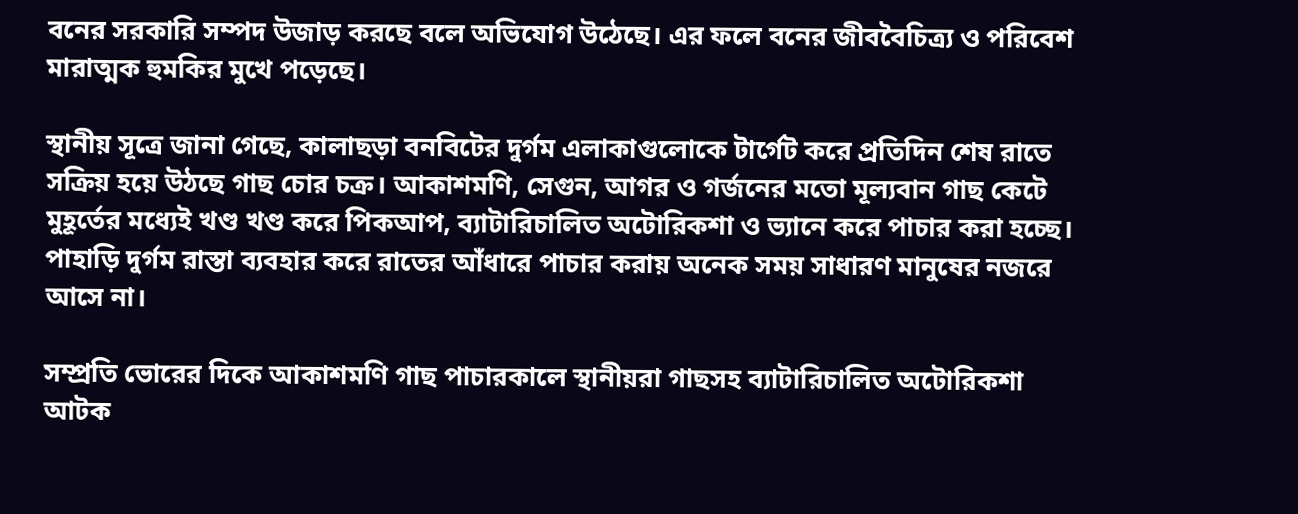বনের সরকারি সম্পদ উজাড় করছে বলে অভিযোগ উঠেছে। এর ফলে বনের জীববৈচিত্র্য ও পরিবেশ মারাত্মক হুমকির মুখে পড়েছে।

স্থানীয় সূত্রে জানা গেছে, কালাছড়া বনবিটের দুর্গম এলাকাগুলোকে টার্গেট করে প্রতিদিন শেষ রাতে সক্রিয় হয়ে উঠছে গাছ চোর চক্র। আকাশমণি, সেগুন, আগর ও গর্জনের মতো মূল্যবান গাছ কেটে মুহূর্তের মধ্যেই খণ্ড খণ্ড করে পিকআপ, ব্যাটারিচালিত অটোরিকশা ও ভ্যানে করে পাচার করা হচ্ছে। পাহাড়ি দুর্গম রাস্তা ব্যবহার করে রাতের আঁধারে পাচার করায় অনেক সময় সাধারণ মানুষের নজরে আসে না।

সম্প্রতি ভোরের দিকে আকাশমণি গাছ পাচারকালে স্থানীয়রা গাছসহ ব্যাটারিচালিত অটোরিকশা আটক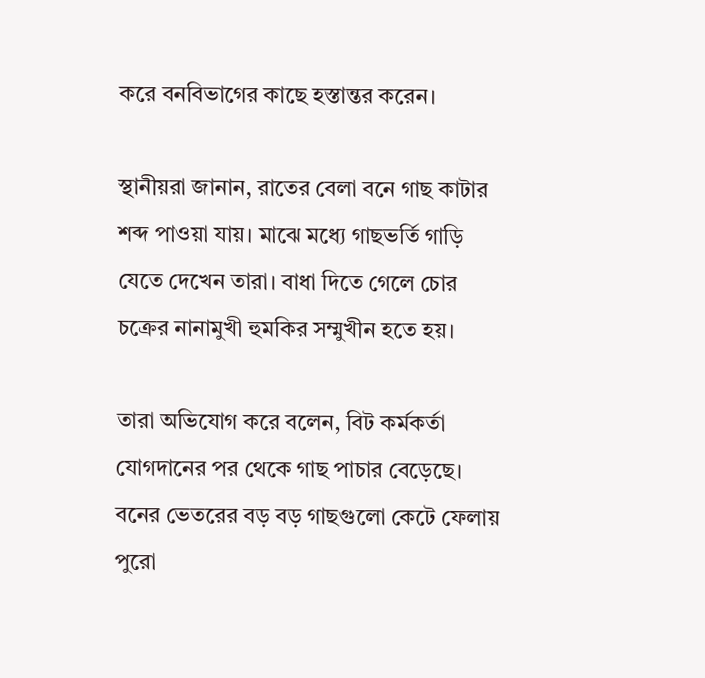করে বনবিভাগের কাছে হস্তান্তর করেন।

স্থানীয়রা জানান, রাতের বেলা বনে গাছ কাটার শব্দ পাওয়া যায়। মাঝে মধ্যে গাছভর্তি গাড়ি যেতে দেখেন তারা। বাধা দিতে গেলে চোর চক্রের নানামুখী হুমকির সম্মুখীন হতে হয়।

তারা অভিযোগ করে বলেন, বিট কর্মকর্তা যোগদানের পর থেকে গাছ পাচার বেড়েছে। বনের ভেতরের বড় বড় গাছগুলো কেটে ফেলায় পুরো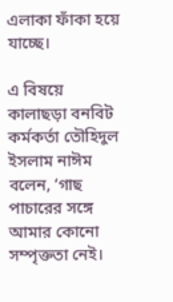এলাকা ফাঁকা হয়ে যাচ্ছে।

এ বিষয়ে কালাছড়া বনবিট কর্মকর্তা তৌহিদুল ইসলাম নাঈম বলেন, ‘গাছ পাচারের সঙ্গে আমার কোনো সম্পৃক্ততা নেই।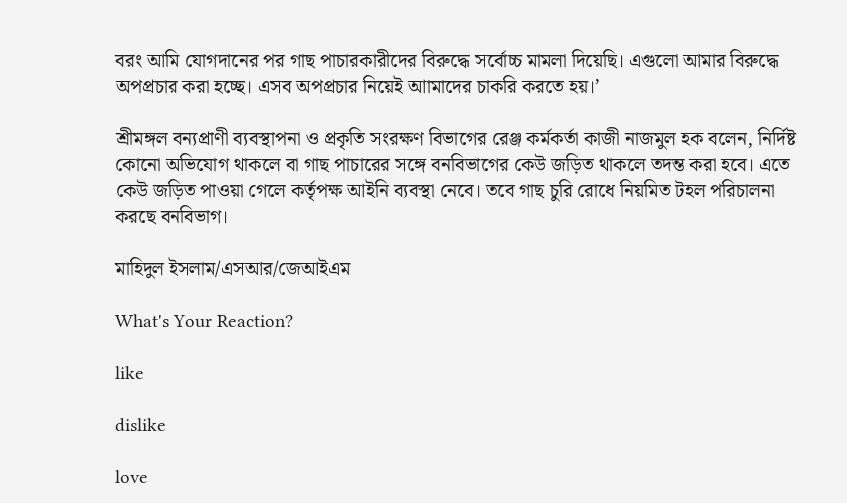বরং আমি যোগদানের পর গাছ পাচারকারীদের বিরুদ্ধে সর্বোচ্চ মামলা দিয়েছি। এগুলো আমার বিরুদ্ধে অপপ্রচার করা হচ্ছে। এসব অপপ্রচার নিয়েই আামাদের চাকরি করতে হয়।’

শ্রীমঙ্গল বন্যপ্রাণী ব্যবস্থাপনা ও প্রকৃতি সংরক্ষণ বিভাগের রেঞ্জ কর্মকর্তা কাজী নাজমুল হক বলেন, নির্দিষ্ট কোনো অভিযোগ থাকলে বা গাছ পাচারের সঙ্গে বনবিভাগের কেউ জড়িত থাকলে তদন্ত করা হবে। এতে কেউ জড়িত পাওয়া গেলে কর্তৃপক্ষ আইনি ব্যবস্থা নেবে। তবে গাছ চুরি রোধে নিয়মিত টহল পরিচালনা করছে বনবিভাগ।

মাহিদুল ইসলাম/এসআর/জেআইএম

What's Your Reaction?

like

dislike

love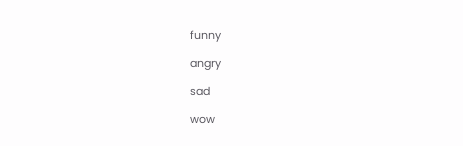funny

angry

sad

wow